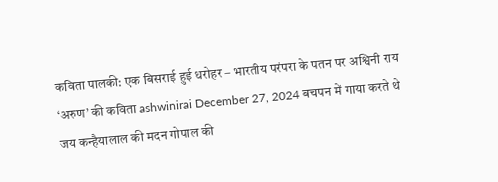कविता पालकी: एक बिसराई हुई धरोहर – भारतीय परंपरा के पतन पर अश्विनी राय ‘अरुण’ की कविता ashwinirai December 27, 2024 बचपन में गाया करते थे जय कन्हैयालाल की मदन गोपाल की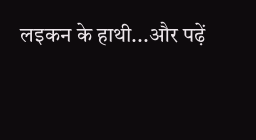लइकन के हाथी...और पढ़ें